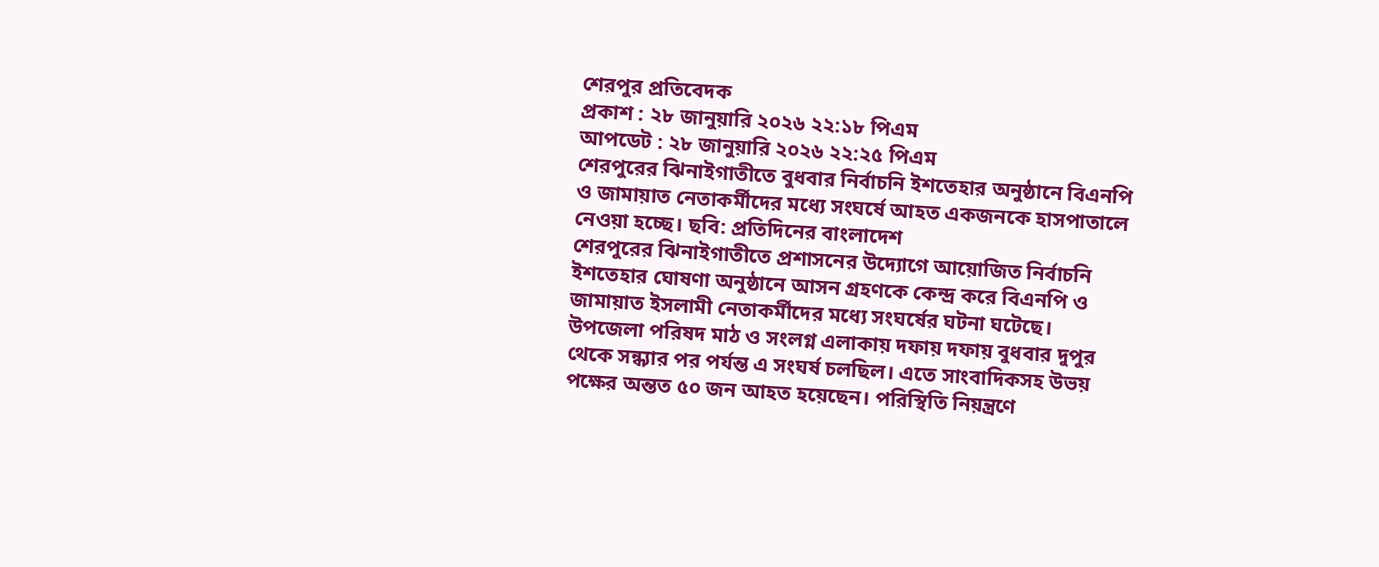শেরপুর প্রতিবেদক
প্রকাশ : ২৮ জানুয়ারি ২০২৬ ২২:১৮ পিএম
আপডেট : ২৮ জানুয়ারি ২০২৬ ২২:২৫ পিএম
শেরপুরের ঝিনাইগাতীতে বুধবার নির্বাচনি ইশতেহার অনুষ্ঠানে বিএনপি ও জামায়াত নেতাকর্মীদের মধ্যে সংঘর্ষে আহত একজনকে হাসপাতালে নেওয়া হচ্ছে। ছবি: প্রতিদিনের বাংলাদেশ
শেরপুরের ঝিনাইগাতীতে প্রশাসনের উদ্যোগে আয়োজিত নির্বাচনি ইশতেহার ঘোষণা অনুষ্ঠানে আসন গ্রহণকে কেন্দ্র করে বিএনপি ও জামায়াত ইসলামী নেতাকর্মীদের মধ্যে সংঘর্ষের ঘটনা ঘটেছে।
উপজেলা পরিষদ মাঠ ও সংলগ্ন এলাকায় দফায় দফায় বুধবার দুপুর থেকে সন্ধ্যার পর পর্যন্ত এ সংঘর্ষ চলছিল। এতে সাংবাদিকসহ উভয় পক্ষের অন্তত ৫০ জন আহত হয়েছেন। পরিস্থিতি নিয়ন্ত্রণে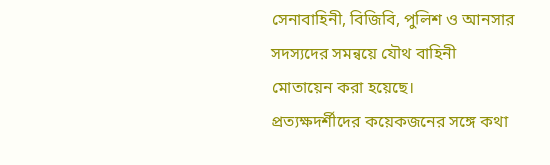সেনাবাহিনী, বিজিবি, পুলিশ ও আনসার সদস্যদের সমন্বয়ে যৌথ বাহিনী মোতায়েন করা হয়েছে।
প্রত্যক্ষদর্শীদের কয়েকজনের সঙ্গে কথা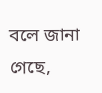বলে জানা গেছে,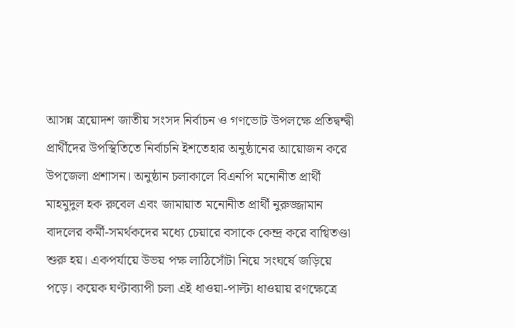আসন্ন ত্রয়োদশ জাতীয় সংসদ নির্বাচন ও গণভোট উপলক্ষে প্রতিদ্বন্দ্বী প্রার্থীদের উপস্থিতিতে নির্বাচনি ইশতেহার অনুষ্ঠানের আয়োজন করে উপজেলা প্রশাসন। অনুষ্ঠান চলাকালে বিএনপি মনোনীত প্রার্থী মাহমুদুল হক রুবেল এবং জামায়াত মনোনীত প্রার্থী নুরুজ্জামান বাদলের কর্মী-সমর্থকদের মধ্যে চেয়ারে বসাকে কেন্দ্র করে বাগ্বিতণ্ডা শুরু হয়। একপর্যায়ে উভয় পক্ষ লাঠিসোঁটা নিয়ে সংঘর্ষে জড়িয়ে পড়ে। কয়েক ঘণ্টাব্যাপী চলা এই ধাওয়া-পাল্টা ধাওয়ায় রণক্ষেত্রে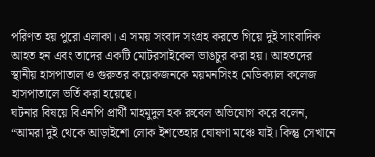পরিণত হয় পুরো এলাকা। এ সময় সংবাদ সংগ্রহ করতে গিয়ে দুই সাংবাদিক আহত হন এবং তাদের একটি মোটরসাইকেল ভাঙচুর করা হয়। আহতদের স্থানীয় হাসপাতাল ও গুরুতর কয়েকজনকে ময়মনসিংহ মেডিক্যাল কলেজ হাসপাতালে ভর্তি করা হয়েছে।
ঘটনার বিষয়ে বিএনপি প্রার্থী মাহমুদুল হক রুবেল অভিযোগ করে বলেন, “আমরা দুই থেকে আড়াইশো লোক ইশতেহার ঘোষণা মঞ্চে যাই। কিন্তু সেখানে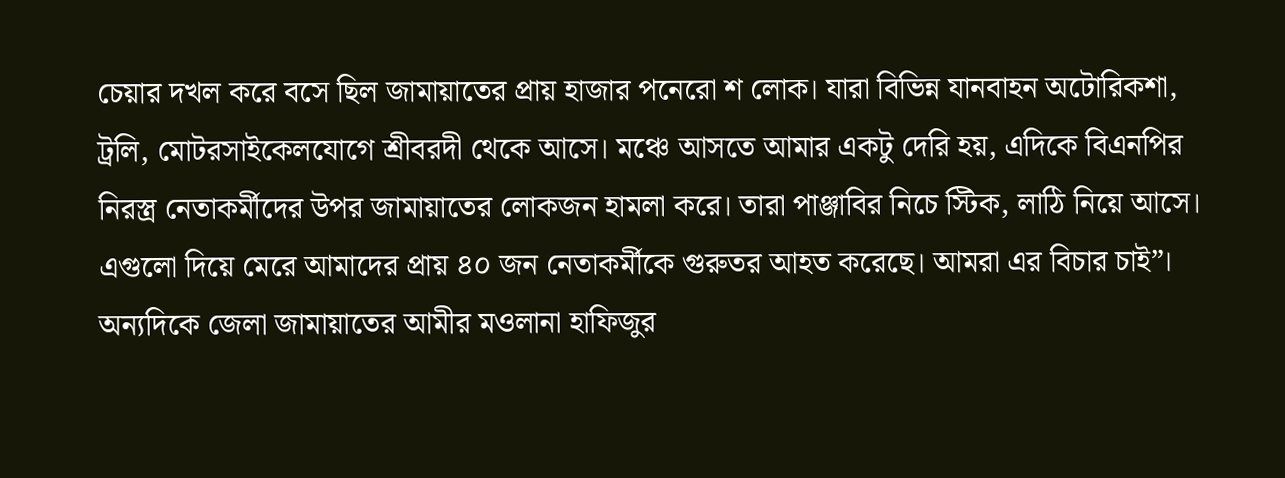চেয়ার দখল করে বসে ছিল জামায়াতের প্রায় হাজার পনেরো শ লোক। যারা বিভিন্ন যানবাহন অটোরিকশা, ট্রলি, মোটরসাইকেলযোগে শ্রীবরদী থেকে আসে। মঞ্চে আসতে আমার একটু দেরি হয়, এদিকে বিএনপির নিরস্ত্র নেতাকর্মীদের উপর জামায়াতের লোকজন হামলা করে। তারা পাঞ্জাবির নিচে স্টিক, লাঠি নিয়ে আসে। এগুলো দিয়ে মেরে আমাদের প্রায় ৪০ জন নেতাকর্মীকে গুরুতর আহত করেছে। আমরা এর বিচার চাই”।
অন্যদিকে জেলা জামায়াতের আমীর মওলানা হাফিজুর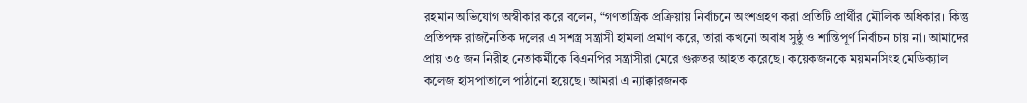রহমান অভিযোগ অস্বীকার করে বলেন, “গণতান্ত্রিক প্রক্রিয়ায় নির্বাচনে অংশগ্রহণ করা প্রতিটি প্রার্থীর মৌলিক অধিকার। কিন্তু প্রতিপক্ষ রাজনৈতিক দলের এ সশস্ত্র সন্ত্রাসী হামলা প্রমাণ করে, তারা কখনো অবাধ সুষ্ঠু ও শান্তিপূর্ণ নির্বাচন চায় না। আমাদের প্রায় ৩৫ জন নিরীহ নেতাকর্মীকে বিএনপির সন্ত্রাসীরা মেরে গুরুতর আহত করেছে। কয়েকজনকে ময়মনসিংহ মেডিক্যাল কলেজ হাসপাতালে পাঠানো হয়েছে। আমরা এ ন্যাক্কারজনক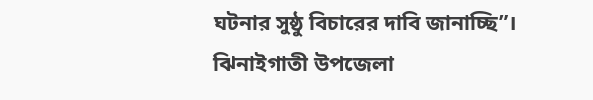ঘটনার সুষ্ঠু বিচারের দাবি জানাচ্ছি”।
ঝিনাইগাতী উপজেলা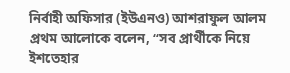নির্বাহী অফিসার (ইউএনও) আশরাফুল আলম প্রথম আলোকে বলেন, “সব প্রার্থীকে নিয়ে ইশতেহার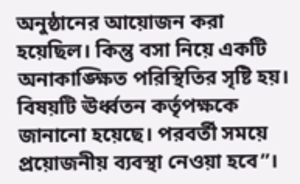অনুষ্ঠানের আয়োজন করা হয়েছিল। কিন্তু বসা নিয়ে একটি অনাকাঙ্ক্ষিত পরিস্থিতির সৃষ্টি হয়। বিষয়টি ঊর্ধ্বতন কর্তৃপক্ষকে জানানো হয়েছে। পরবর্তী সময়ে প্রয়োজনীয় ব্যবস্থা নেওয়া হবে”।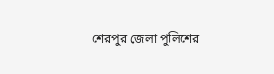শেরপুর জেলা পুলিশের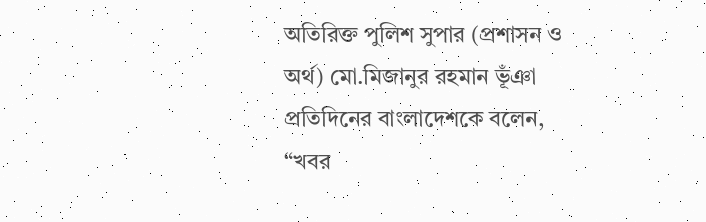অতিরিক্ত পুলিশ সুপার (প্রশাসন ও অর্থ) মো.মিজানুর রহমান ভূঁঞা প্রতিদিনের বাংলাদেশকে বলেন, “খবর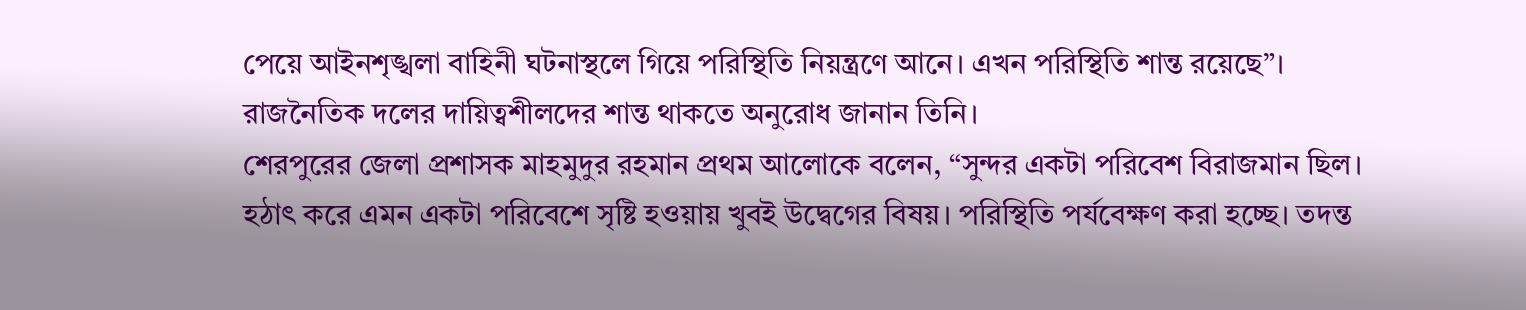পেয়ে আইনশৃঙ্খলা বাহিনী ঘটনাস্থলে গিয়ে পরিস্থিতি নিয়ন্ত্রণে আনে। এখন পরিস্থিতি শান্ত রয়েছে”। রাজনৈতিক দলের দায়িত্বশীলদের শান্ত থাকতে অনুরোধ জানান তিনি।
শেরপুরের জেলা প্রশাসক মাহমুদুর রহমান প্রথম আলোকে বলেন, “সুন্দর একটা পরিবেশ বিরাজমান ছিল। হঠাৎ করে এমন একটা পরিবেশে সৃষ্টি হওয়ায় খুবই উদ্বেগের বিষয়। পরিস্থিতি পর্যবেক্ষণ করা হচ্ছে। তদন্ত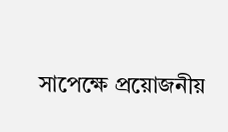সাপেক্ষে প্রয়োজনীয়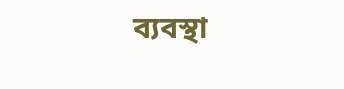ব্যবস্থা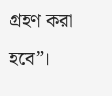গ্রহণ করা হবে”।